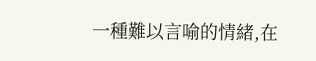一種難以言喻的情緒,在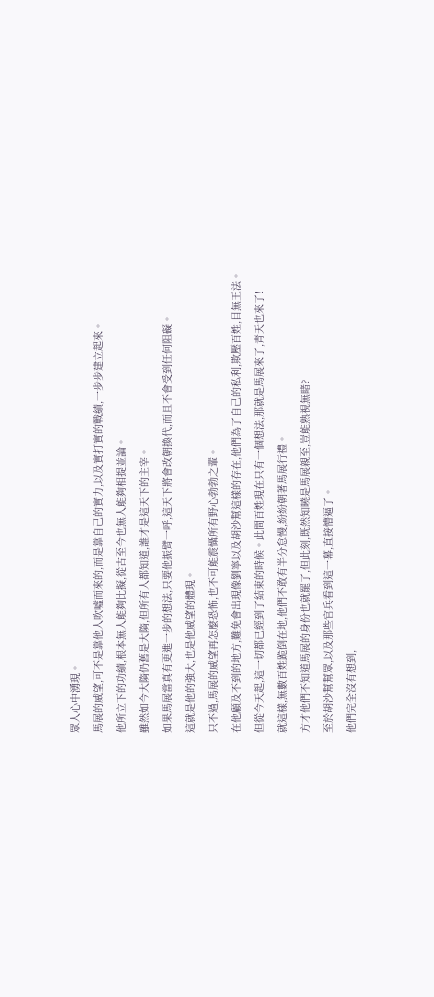眾人心中湧現。
馬展的威望,可不是靠他人吹噓而來的,而是靠自己的實力,以及實打實的戰績,一步步建立起來。
他所立下的功績,根本無人能夠比擬,從古至今也無人能夠相提並論。
雖然如今大隋仍舊是大隋,但所有人都知道,誰才是這天下的主宰。
如果馬展當真有更進一步的想法,只要他振臂一呼,這天下將會改朝換代,而且不會受到任何阻礙。
這就是他的強大,也是他威望的體現。
只不過,馬展的威望再怎麼恐怖,也不可能震懾所有野心勃勃之輩。
在他顧及不到的地方,難免會出現像劉寧以及胡沙幫這樣的存在,他們為了自己的私利,欺壓百姓,目無王法。
但從今天起,這一切都已經到了結束的時候。此間百姓現在只有一個想法,那就是馬展來了,青天也來了!
就這樣,無數百姓跪倒在地,他們不敢有半分怠慢,紛紛朝著馬展行禮。
方才他們不知道馬展的身份也就罷了,但此刻,既然知曉是馬展親至,豈能熟視無睹?
至於胡沙幫幫眾,以及那些官兵看到這一幕,直接懵逼了。
他們完全沒有想到,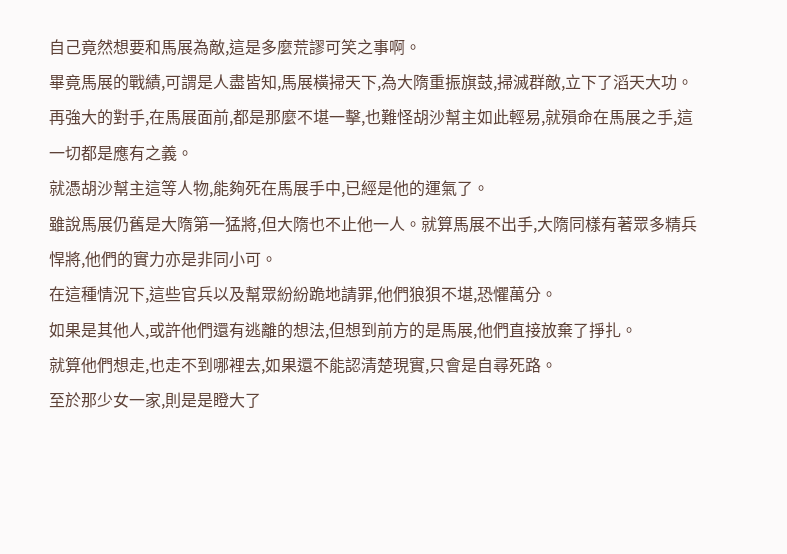自己竟然想要和馬展為敵,這是多麼荒謬可笑之事啊。
畢竟馬展的戰績,可謂是人盡皆知,馬展橫掃天下,為大隋重振旗鼓,掃滅群敵,立下了滔天大功。
再強大的對手,在馬展面前,都是那麼不堪一擊,也難怪胡沙幫主如此輕易,就殞命在馬展之手,這一切都是應有之義。
就憑胡沙幫主這等人物,能夠死在馬展手中,已經是他的運氣了。
雖說馬展仍舊是大隋第一猛將,但大隋也不止他一人。就算馬展不出手,大隋同樣有著眾多精兵悍將,他們的實力亦是非同小可。
在這種情況下,這些官兵以及幫眾紛紛跪地請罪,他們狼狽不堪,恐懼萬分。
如果是其他人,或許他們還有逃離的想法,但想到前方的是馬展,他們直接放棄了掙扎。
就算他們想走,也走不到哪裡去,如果還不能認清楚現實,只會是自尋死路。
至於那少女一家,則是是瞪大了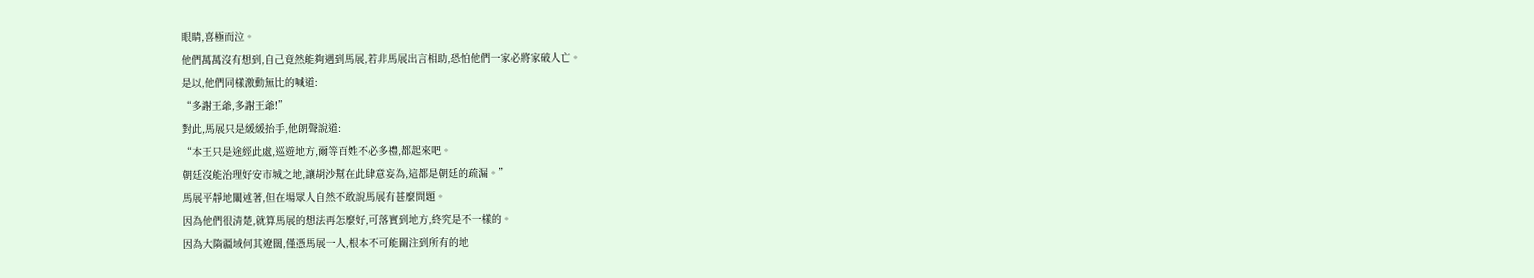眼睛,喜極而泣。
他們萬萬沒有想到,自己竟然能夠遇到馬展,若非馬展出言相助,恐怕他們一家必將家破人亡。
是以,他們同樣激動無比的喊道:
“多謝王爺,多謝王爺!”
對此,馬展只是緩緩抬手,他朗聲說道:
“本王只是途經此處,巡遊地方,爾等百姓不必多禮,都起來吧。
朝廷沒能治理好安市城之地,讓胡沙幫在此肆意妄為,這都是朝廷的疏漏。”
馬展平靜地闡述著,但在場眾人自然不敢說馬展有甚麼問題。
因為他們很清楚,就算馬展的想法再怎麼好,可落實到地方,終究是不一樣的。
因為大隋疆域何其遼闊,僅憑馬展一人,根本不可能關注到所有的地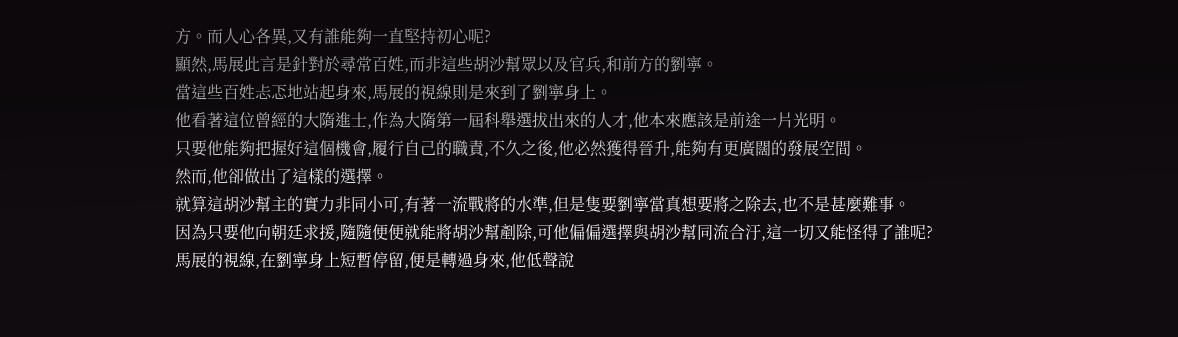方。而人心各異,又有誰能夠一直堅持初心呢?
顯然,馬展此言是針對於尋常百姓,而非這些胡沙幫眾以及官兵,和前方的劉寧。
當這些百姓忐忑地站起身來,馬展的視線則是來到了劉寧身上。
他看著這位曾經的大隋進士,作為大隋第一屆科舉選拔出來的人才,他本來應該是前途一片光明。
只要他能夠把握好這個機會,履行自己的職責,不久之後,他必然獲得晉升,能夠有更廣闊的發展空間。
然而,他卻做出了這樣的選擇。
就算這胡沙幫主的實力非同小可,有著一流戰將的水準,但是隻要劉寧當真想要將之除去,也不是甚麼難事。
因為只要他向朝廷求援,隨隨便便就能將胡沙幫剷除,可他偏偏選擇與胡沙幫同流合汙,這一切又能怪得了誰呢?
馬展的視線,在劉寧身上短暫停留,便是轉過身來,他低聲說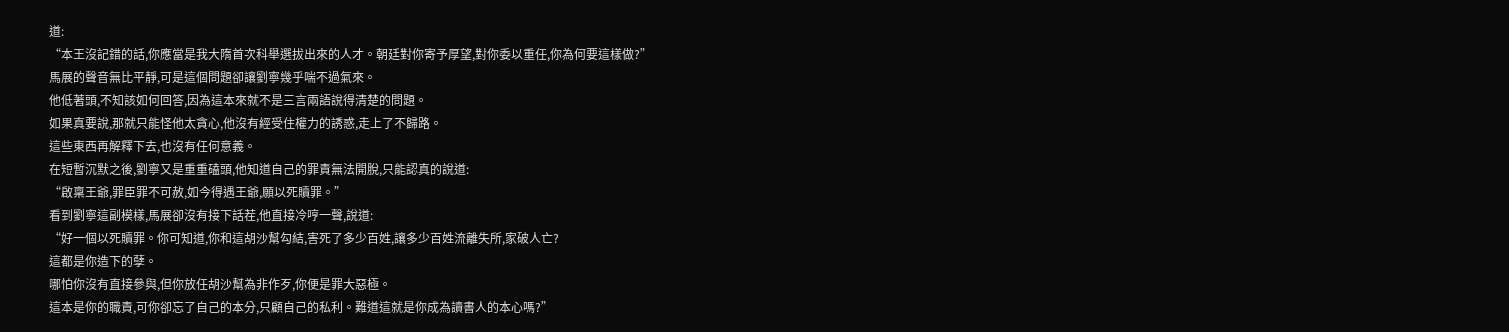道:
“本王沒記錯的話,你應當是我大隋首次科舉選拔出來的人才。朝廷對你寄予厚望,對你委以重任,你為何要這樣做?”
馬展的聲音無比平靜,可是這個問題卻讓劉寧幾乎喘不過氣來。
他低著頭,不知該如何回答,因為這本來就不是三言兩語說得清楚的問題。
如果真要說,那就只能怪他太貪心,他沒有經受住權力的誘惑,走上了不歸路。
這些東西再解釋下去,也沒有任何意義。
在短暫沉默之後,劉寧又是重重磕頭,他知道自己的罪責無法開脫,只能認真的說道:
“啟稟王爺,罪臣罪不可赦,如今得遇王爺,願以死贖罪。”
看到劉寧這副模樣,馬展卻沒有接下話茬,他直接冷哼一聲,說道:
“好一個以死贖罪。你可知道,你和這胡沙幫勾結,害死了多少百姓,讓多少百姓流離失所,家破人亡?
這都是你造下的孽。
哪怕你沒有直接參與,但你放任胡沙幫為非作歹,你便是罪大惡極。
這本是你的職責,可你卻忘了自己的本分,只顧自己的私利。難道這就是你成為讀書人的本心嗎?”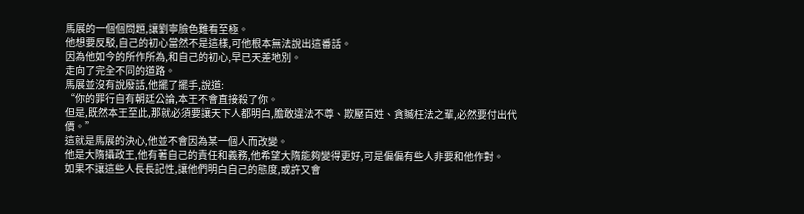馬展的一個個問題,讓劉寧臉色難看至極。
他想要反駁,自己的初心當然不是這樣,可他根本無法說出這番話。
因為他如今的所作所為,和自己的初心,早已天差地別。
走向了完全不同的道路。
馬展並沒有說廢話,他擺了擺手,說道:
“你的罪行自有朝廷公論,本王不會直接殺了你。
但是,既然本王至此,那就必須要讓天下人都明白,膽敢違法不尊、欺壓百姓、貪贓枉法之輩,必然要付出代價。”
這就是馬展的決心,他並不會因為某一個人而改變。
他是大隋攝政王,他有著自己的責任和義務,他希望大隋能夠變得更好,可是偏偏有些人非要和他作對。
如果不讓這些人長長記性,讓他們明白自己的態度,或許又會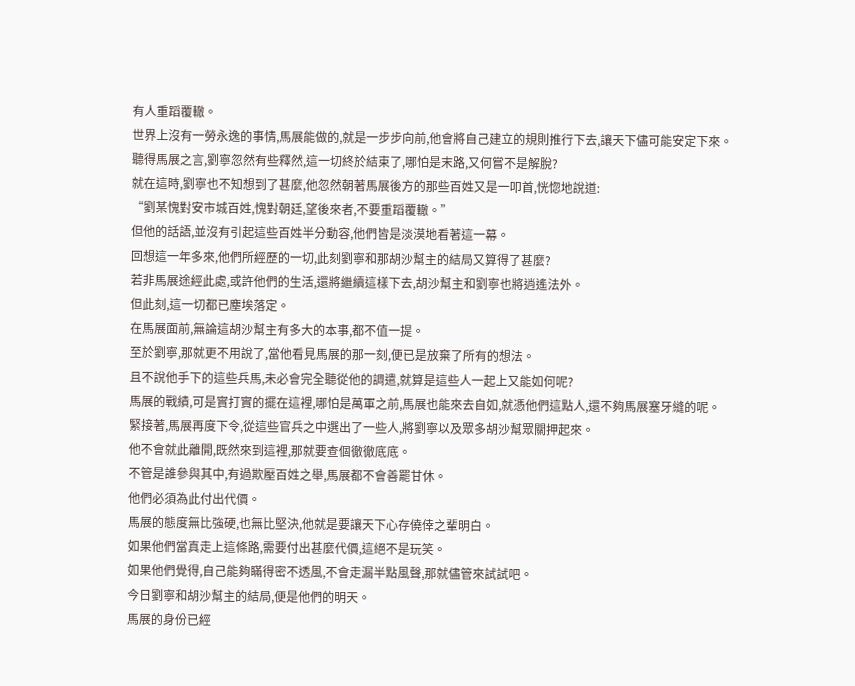有人重蹈覆轍。
世界上沒有一勞永逸的事情,馬展能做的,就是一步步向前,他會將自己建立的規則推行下去,讓天下儘可能安定下來。
聽得馬展之言,劉寧忽然有些釋然,這一切終於結束了,哪怕是末路,又何嘗不是解脫?
就在這時,劉寧也不知想到了甚麼,他忽然朝著馬展後方的那些百姓又是一叩首,恍惚地說道:
“劉某愧對安市城百姓,愧對朝廷,望後來者,不要重蹈覆轍。”
但他的話語,並沒有引起這些百姓半分動容,他們皆是淡漠地看著這一幕。
回想這一年多來,他們所經歷的一切,此刻劉寧和那胡沙幫主的結局又算得了甚麼?
若非馬展途經此處,或許他們的生活,還將繼續這樣下去,胡沙幫主和劉寧也將逍遙法外。
但此刻,這一切都已塵埃落定。
在馬展面前,無論這胡沙幫主有多大的本事,都不值一提。
至於劉寧,那就更不用說了,當他看見馬展的那一刻,便已是放棄了所有的想法。
且不說他手下的這些兵馬,未必會完全聽從他的調遣,就算是這些人一起上又能如何呢?
馬展的戰績,可是實打實的擺在這裡,哪怕是萬軍之前,馬展也能來去自如,就憑他們這點人,還不夠馬展塞牙縫的呢。
緊接著,馬展再度下令,從這些官兵之中選出了一些人,將劉寧以及眾多胡沙幫眾關押起來。
他不會就此離開,既然來到這裡,那就要查個徹徹底底。
不管是誰參與其中,有過欺壓百姓之舉,馬展都不會善罷甘休。
他們必須為此付出代價。
馬展的態度無比強硬,也無比堅決,他就是要讓天下心存僥倖之輩明白。
如果他們當真走上這條路,需要付出甚麼代價,這絕不是玩笑。
如果他們覺得,自己能夠瞞得密不透風,不會走漏半點風聲,那就儘管來試試吧。
今日劉寧和胡沙幫主的結局,便是他們的明天。
馬展的身份已經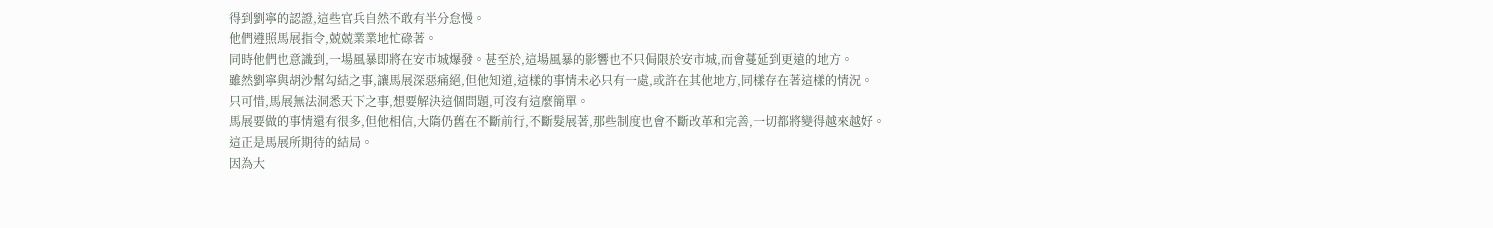得到劉寧的認證,這些官兵自然不敢有半分怠慢。
他們遵照馬展指令,兢兢業業地忙碌著。
同時他們也意識到,一場風暴即將在安市城爆發。甚至於,這場風暴的影響也不只侷限於安市城,而會蔓延到更遠的地方。
雖然劉寧與胡沙幫勾結之事,讓馬展深惡痛絕,但他知道,這樣的事情未必只有一處,或許在其他地方,同樣存在著這樣的情況。
只可惜,馬展無法洞悉天下之事,想要解決這個問題,可沒有這麼簡單。
馬展要做的事情還有很多,但他相信,大隋仍舊在不斷前行,不斷髮展著,那些制度也會不斷改革和完善,一切都將變得越來越好。
這正是馬展所期待的結局。
因為大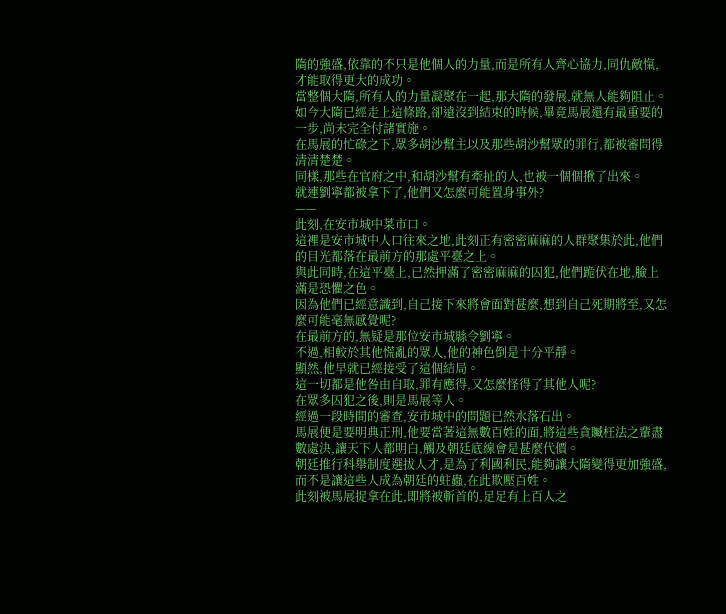隋的強盛,依靠的不只是他個人的力量,而是所有人齊心協力,同仇敵愾,才能取得更大的成功。
當整個大隋,所有人的力量凝聚在一起,那大隋的發展,就無人能夠阻止。
如今大隋已經走上這條路,卻遠沒到結束的時候,畢竟馬展還有最重要的一步,尚未完全付諸實施。
在馬展的忙碌之下,眾多胡沙幫主以及那些胡沙幫眾的罪行,都被審問得清清楚楚。
同樣,那些在官府之中,和胡沙幫有牽扯的人,也被一個個揪了出來。
就連劉寧都被拿下了,他們又怎麼可能置身事外?
——
此刻,在安市城中菜市口。
這裡是安市城中人口往來之地,此刻正有密密麻麻的人群聚集於此,他們的目光都落在最前方的那處平臺之上。
與此同時,在這平臺上,已然押滿了密密麻麻的囚犯,他們跪伏在地,臉上滿是恐懼之色。
因為他們已經意識到,自己接下來將會面對甚麼,想到自己死期將至,又怎麼可能毫無感覺呢?
在最前方的,無疑是那位安市城縣令劉寧。
不過,相較於其他慌亂的眾人,他的神色倒是十分平靜。
顯然,他早就已經接受了這個結局。
這一切都是他咎由自取,罪有應得,又怎麼怪得了其他人呢?
在眾多囚犯之後,則是馬展等人。
經過一段時間的審查,安市城中的問題已然水落石出。
馬展便是要明典正刑,他要當著這無數百姓的面,將這些貪贓枉法之輩盡數處決,讓天下人都明白,觸及朝廷底線會是甚麼代價。
朝廷推行科舉制度選拔人才,是為了利國利民,能夠讓大隋變得更加強盛,而不是讓這些人成為朝廷的蛀蟲,在此欺壓百姓。
此刻被馬展捉拿在此,即將被斬首的,足足有上百人之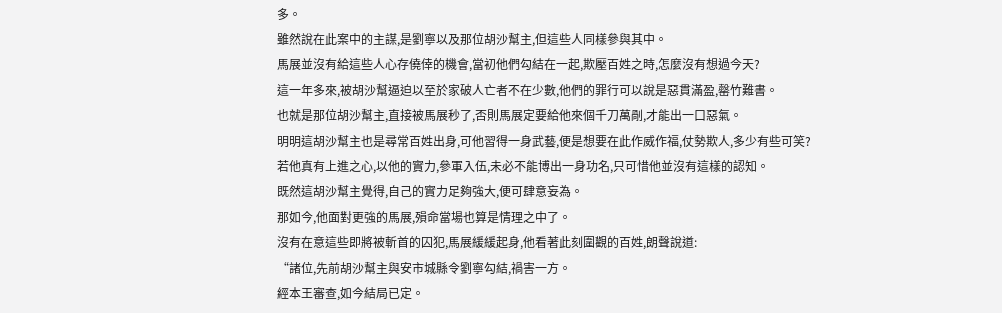多。
雖然說在此案中的主謀,是劉寧以及那位胡沙幫主,但這些人同樣參與其中。
馬展並沒有給這些人心存僥倖的機會,當初他們勾結在一起,欺壓百姓之時,怎麼沒有想過今天?
這一年多來,被胡沙幫逼迫以至於家破人亡者不在少數,他們的罪行可以說是惡貫滿盈,罄竹難書。
也就是那位胡沙幫主,直接被馬展秒了,否則馬展定要給他來個千刀萬剮,才能出一口惡氣。
明明這胡沙幫主也是尋常百姓出身,可他習得一身武藝,便是想要在此作威作福,仗勢欺人,多少有些可笑?
若他真有上進之心,以他的實力,參軍入伍,未必不能博出一身功名,只可惜他並沒有這樣的認知。
既然這胡沙幫主覺得,自己的實力足夠強大,便可肆意妄為。
那如今,他面對更強的馬展,殞命當場也算是情理之中了。
沒有在意這些即將被斬首的囚犯,馬展緩緩起身,他看著此刻圍觀的百姓,朗聲說道:
“諸位,先前胡沙幫主與安市城縣令劉寧勾結,禍害一方。
經本王審查,如今結局已定。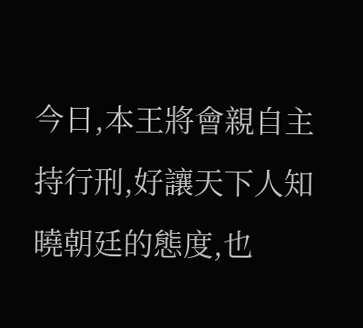今日,本王將會親自主持行刑,好讓天下人知曉朝廷的態度,也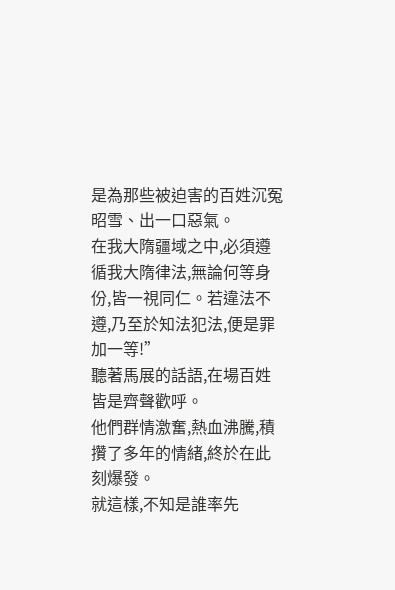是為那些被迫害的百姓沉冤昭雪、出一口惡氣。
在我大隋疆域之中,必須遵循我大隋律法,無論何等身份,皆一視同仁。若違法不遵,乃至於知法犯法,便是罪加一等!”
聽著馬展的話語,在場百姓皆是齊聲歡呼。
他們群情激奮,熱血沸騰,積攢了多年的情緒,終於在此刻爆發。
就這樣,不知是誰率先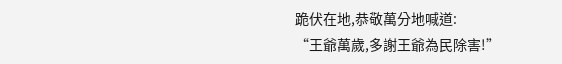跪伏在地,恭敬萬分地喊道:
“王爺萬歲,多謝王爺為民除害!”